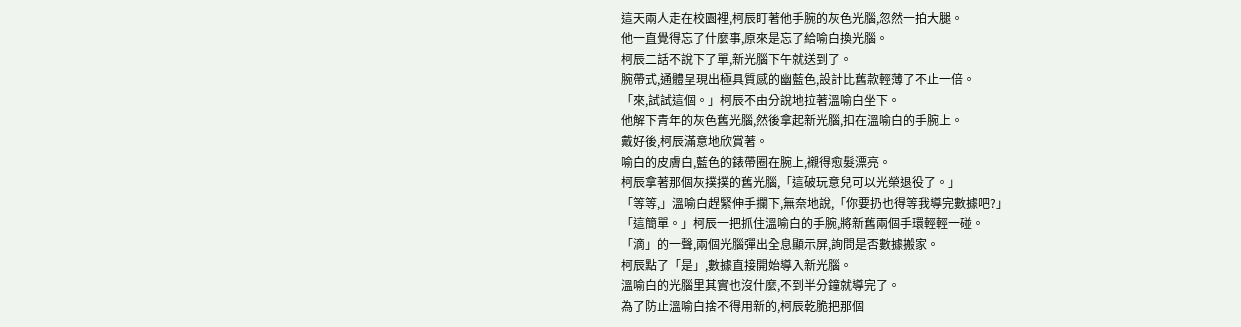這天兩人走在校園裡,柯辰盯著他手腕的灰色光腦,忽然一拍大腿。
他一直覺得忘了什麼事,原來是忘了給喻白換光腦。
柯辰二話不說下了單,新光腦下午就送到了。
腕帶式,通體呈現出極具質感的幽藍色,設計比舊款輕薄了不止一倍。
「來,試試這個。」柯辰不由分說地拉著溫喻白坐下。
他解下青年的灰色舊光腦,然後拿起新光腦,扣在溫喻白的手腕上。
戴好後,柯辰滿意地欣賞著。
喻白的皮膚白,藍色的錶帶圈在腕上,襯得愈髮漂亮。
柯辰拿著那個灰撲撲的舊光腦,「這破玩意兒可以光榮退役了。」
「等等,」溫喻白趕緊伸手攔下,無奈地說,「你要扔也得等我導完數據吧?」
「這簡單。」柯辰一把抓住溫喻白的手腕,將新舊兩個手環輕輕一碰。
「滴」的一聲,兩個光腦彈出全息顯示屏,詢問是否數據搬家。
柯辰點了「是」,數據直接開始導入新光腦。
溫喻白的光腦里其實也沒什麼,不到半分鐘就導完了。
為了防止溫喻白捨不得用新的,柯辰乾脆把那個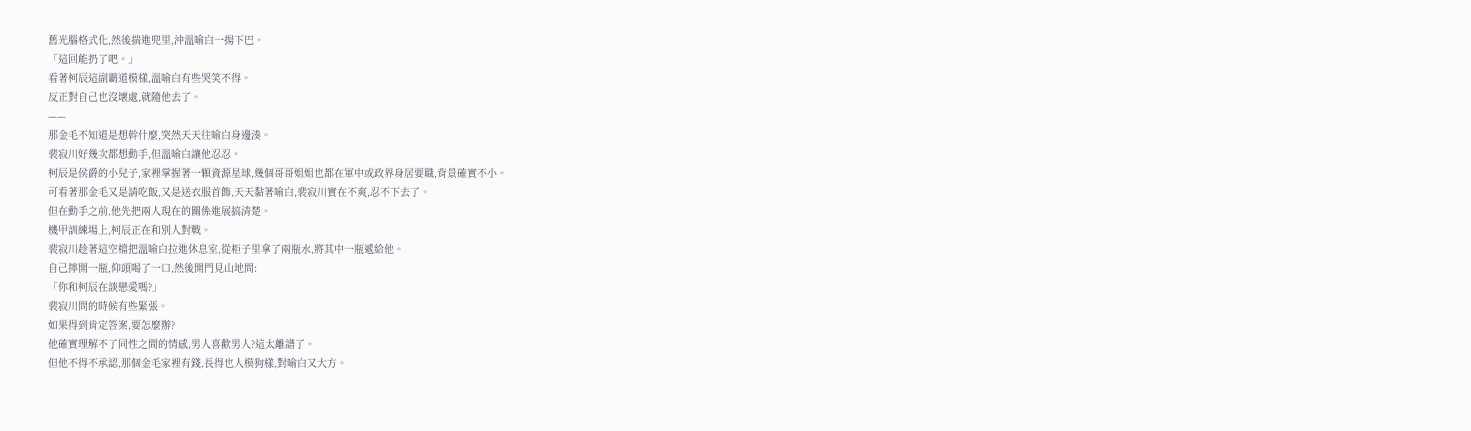舊光腦格式化,然後揣進兜里,沖溫喻白一揚下巴。
「這回能扔了吧。」
看著柯辰這副霸道模樣,溫喻白有些哭笑不得。
反正對自己也沒壞處,就隨他去了。
——
那金毛不知道是想幹什麼,突然天天往喻白身邊湊。
裴寂川好幾次都想動手,但溫喻白讓他忍忍。
柯辰是侯爵的小兒子,家裡掌握著一顆資源星球,幾個哥哥姐姐也都在軍中或政界身居要職,背景確實不小。
可看著那金毛又是請吃飯,又是送衣服首飾,天天黏著喻白,裴寂川實在不爽,忍不下去了。
但在動手之前,他先把兩人現在的關係進展搞清楚。
機甲訓練場上,柯辰正在和別人對戰。
裴寂川趁著這空檔把溫喻白拉進休息室,從柜子里拿了兩瓶水,將其中一瓶遞給他。
自己擰開一瓶,仰頭喝了一口,然後開門見山地問:
「你和柯辰在談戀愛嗎?」
裴寂川問的時候有些緊張。
如果得到肯定答案,要怎麼辦?
他確實理解不了同性之間的情感,男人喜歡男人?這太離譜了。
但他不得不承認,那個金毛家裡有錢,長得也人模狗樣,對喻白又大方。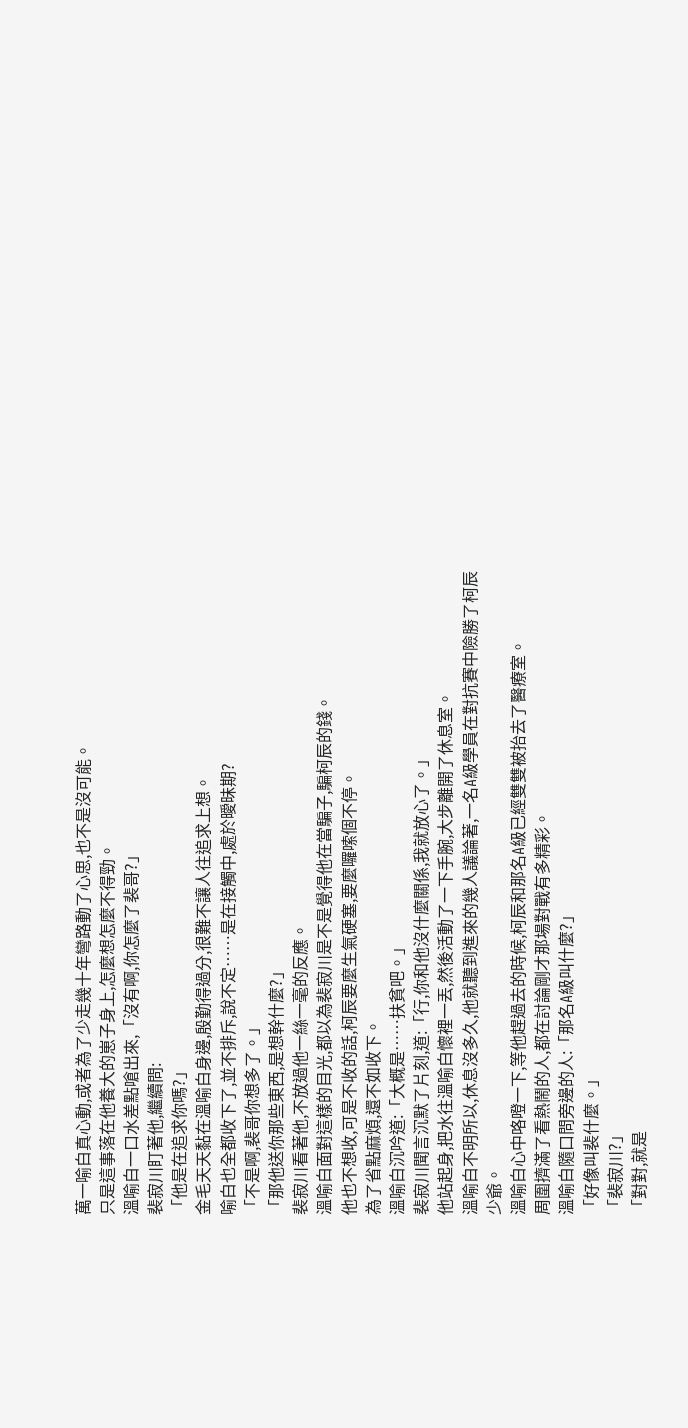萬一喻白真心動,或者為了少走幾十年彎路動了心思,也不是沒可能。
只是這事落在他養大的崽子身上,怎麼想怎麼不得勁。
溫喻白一口水差點嗆出來,「沒有啊,你怎麼了裴哥?」
裴寂川盯著他,繼續問:
「他是在追求你嗎?」
金毛天天黏在溫喻白身邊,殷勤得過分,很難不讓人往追求上想。
喻白也全都收下了,並不排斥,說不定……是在接觸中,處於曖昧期?
「不是啊,裴哥你想多了。」
「那他送你那些東西,是想幹什麼?」
裴寂川看著他,不放過他一絲一毫的反應。
溫喻白面對這樣的目光,都以為裴寂川是不是覺得他在當騙子,騙柯辰的錢。
他也不想收,可是不收的話,柯辰要麼生氣硬塞,要麼囉嗦個不停。
為了省點麻煩,還不如收下。
溫喻白沉吟道:「大概是……扶貧吧。」
裴寂川聞言沉默了片刻,道:「行,你和他沒什麼關係,我就放心了。」
他站起身,把水往溫喻白懷裡一丟,然後活動了一下手腕,大步離開了休息室。
溫喻白不明所以,休息沒多久,他就聽到進來的幾人議論著,一名A級學員在對抗賽中險勝了柯辰少爺。
溫喻白心中咯噔一下,等他趕過去的時候,柯辰和那名A級已經雙雙被抬去了醫療室。
周圍擠滿了看熱鬧的人,都在討論剛才那場對戰有多精彩。
溫喻白隨口問旁邊的人:「那名A級叫什麼?」
「好像叫裴什麼。」
「裴寂川?」
「對對,就是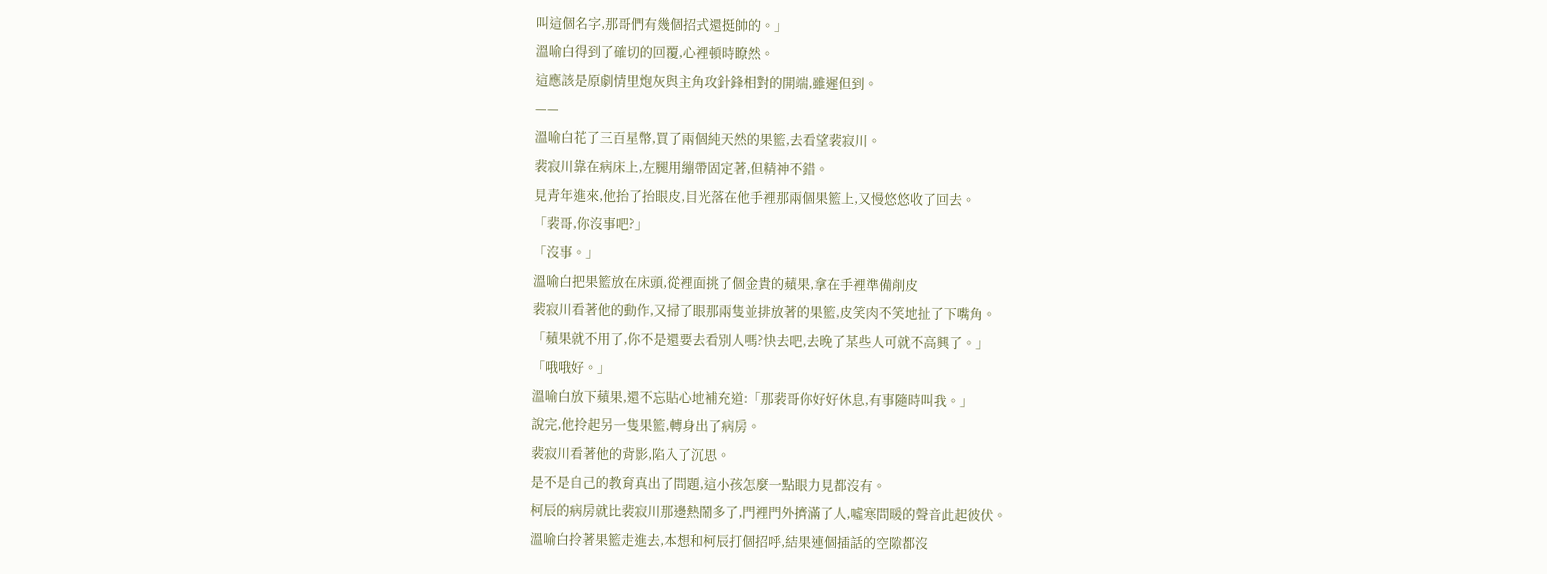叫這個名字,那哥們有幾個招式還挺帥的。」
溫喻白得到了確切的回覆,心裡頓時瞭然。
這應該是原劇情里炮灰與主角攻針鋒相對的開端,雖遲但到。
——
溫喻白花了三百星幣,買了兩個純天然的果籃,去看望裴寂川。
裴寂川靠在病床上,左腿用繃帶固定著,但精神不錯。
見青年進來,他抬了抬眼皮,目光落在他手裡那兩個果籃上,又慢悠悠收了回去。
「裴哥,你沒事吧?」
「沒事。」
溫喻白把果籃放在床頭,從裡面挑了個金貴的蘋果,拿在手裡準備削皮
裴寂川看著他的動作,又掃了眼那兩隻並排放著的果籃,皮笑肉不笑地扯了下嘴角。
「蘋果就不用了,你不是還要去看別人嗎?快去吧,去晚了某些人可就不高興了。」
「哦哦好。」
溫喻白放下蘋果,還不忘貼心地補充道:「那裴哥你好好休息,有事隨時叫我。」
說完,他拎起另一隻果籃,轉身出了病房。
裴寂川看著他的背影,陷入了沉思。
是不是自己的教育真出了問題,這小孩怎麼一點眼力見都沒有。
柯辰的病房就比裴寂川那邊熱鬧多了,門裡門外擠滿了人,噓寒問暖的聲音此起彼伏。
溫喻白拎著果籃走進去,本想和柯辰打個招呼,結果連個插話的空隙都沒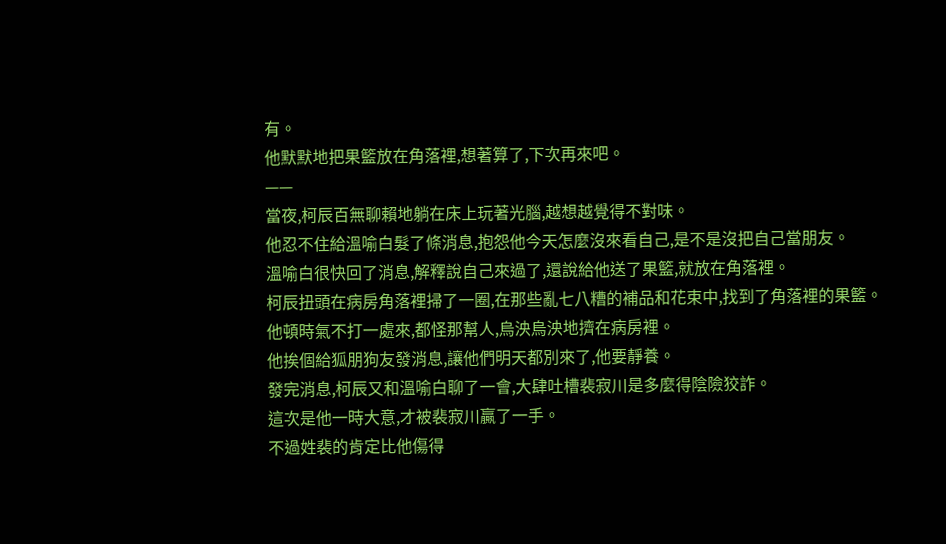有。
他默默地把果籃放在角落裡,想著算了,下次再來吧。
——
當夜,柯辰百無聊賴地躺在床上玩著光腦,越想越覺得不對味。
他忍不住給溫喻白髮了條消息,抱怨他今天怎麼沒來看自己,是不是沒把自己當朋友。
溫喻白很快回了消息,解釋說自己來過了,還說給他送了果籃,就放在角落裡。
柯辰扭頭在病房角落裡掃了一圈,在那些亂七八糟的補品和花束中,找到了角落裡的果籃。
他頓時氣不打一處來,都怪那幫人,烏泱烏泱地擠在病房裡。
他挨個給狐朋狗友發消息,讓他們明天都別來了,他要靜養。
發完消息,柯辰又和溫喻白聊了一會,大肆吐槽裴寂川是多麼得陰險狡詐。
這次是他一時大意,才被裴寂川贏了一手。
不過姓裴的肯定比他傷得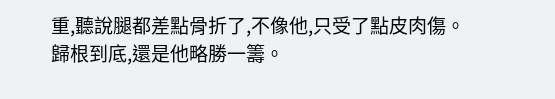重,聽說腿都差點骨折了,不像他,只受了點皮肉傷。
歸根到底,還是他略勝一籌。